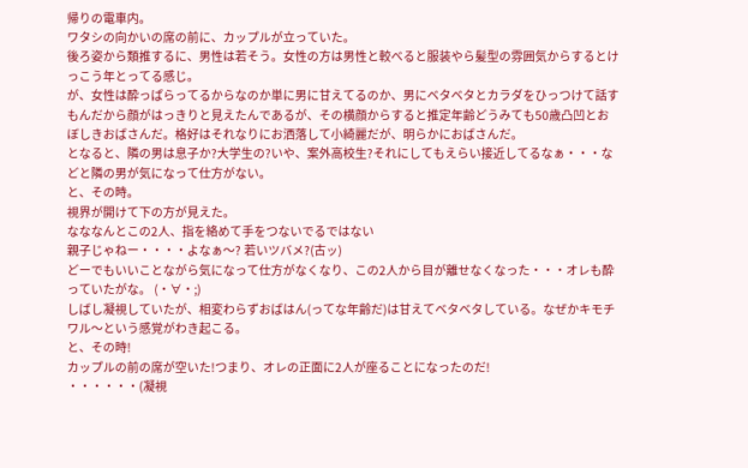帰りの電車内。
ワタシの向かいの席の前に、カップルが立っていた。
後ろ姿から類推するに、男性は若そう。女性の方は男性と較べると服装やら髪型の雰囲気からするとけっこう年とってる感じ。
が、女性は酔っぱらってるからなのか単に男に甘えてるのか、男にベタベタとカラダをひっつけて話すもんだから顔がはっきりと見えたんであるが、その横顔からすると推定年齢どうみても50歳凸凹とおぼしきおばさんだ。格好はそれなりにお洒落して小綺麗だが、明らかにおばさんだ。
となると、隣の男は息子か?大学生の?いや、案外高校生?それにしてもえらい接近してるなぁ・・・などと隣の男が気になって仕方がない。
と、その時。
視界が開けて下の方が見えた。
なななんとこの2人、指を絡めて手をつないでるではない
親子じゃねー・・・・よなぁ〜? 若いツバメ?(古ッ)
どーでもいいことながら気になって仕方がなくなり、この2人から目が離せなくなった・・・オレも酔っていたがな。 (・∀・;)
しばし凝視していたが、相変わらずおばはん(ってな年齢だ)は甘えてベタベタしている。なぜかキモチワル〜という感覚がわき起こる。
と、その時!
カップルの前の席が空いた!つまり、オレの正面に2人が座ることになったのだ!
・・・・・・(凝視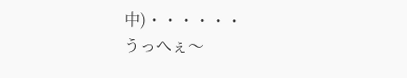中)・・・・・・
うっへぇ〜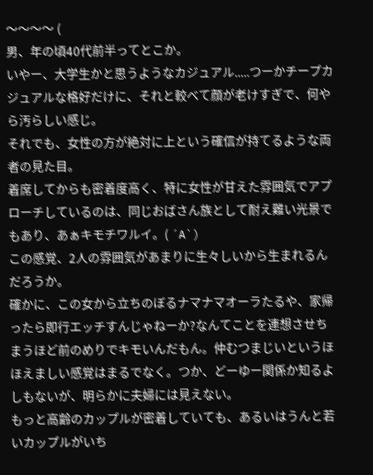〜〜〜〜 (
男、年の頃40代前半ってとこか。
いやー、大学生かと思うようなカジュアル.....つーかチープカジュアルな格好だけに、それと較べて顔が老けすぎで、何やら汚らしい感じ。
それでも、女性の方が絶対に上という確信が持てるような両者の見た目。
着席してからも密着度高く、特に女性が甘えた雰囲気でアプローチしているのは、同じおばさん族として耐え難い光景でもあり、あぁキモチワルイ。( ´A`)
この感覚、2人の雰囲気があまりに生々しいから生まれるんだろうか。
確かに、この女から立ちのぼるナマナマオーラたるや、家帰ったら即行エッチすんじゃねーか?なんてことを連想させちまうほど前のめりでキモいんだもん。仲むつまじいというほほえましい感覚はまるでなく。つか、どーゆー関係か知るよしもないが、明らかに夫婦には見えない。
もっと高齢のカップルが密着していても、あるいはうんと若いカップルがいち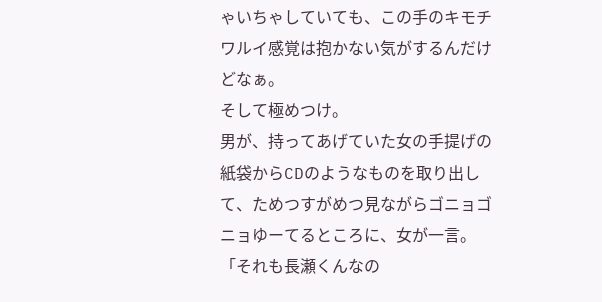ゃいちゃしていても、この手のキモチワルイ感覚は抱かない気がするんだけどなぁ。
そして極めつけ。
男が、持ってあげていた女の手提げの紙袋からCDのようなものを取り出して、ためつすがめつ見ながらゴニョゴニョゆーてるところに、女が一言。
「それも長瀬くんなの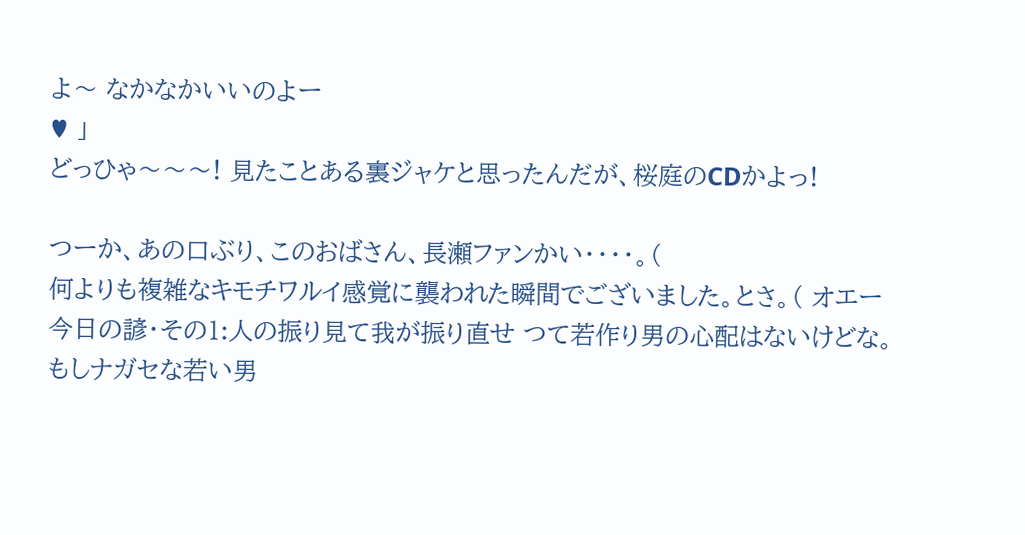よ〜 なかなかいいのよー
♥ 」
どっひゃ〜〜〜! 見たことある裏ジャケと思ったんだが、桜庭のCDかよっ!

つーか、あの口ぶり、このおばさん、長瀬ファンかい・・・・。(
何よりも複雑なキモチワルイ感覚に襲われた瞬間でございました。とさ。( オエー
今日の諺・その1:人の振り見て我が振り直せ つて若作り男の心配はないけどな。
もしナガセな若い男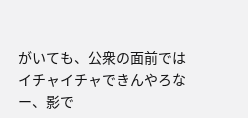がいても、公衆の面前ではイチャイチャできんやろなー、影で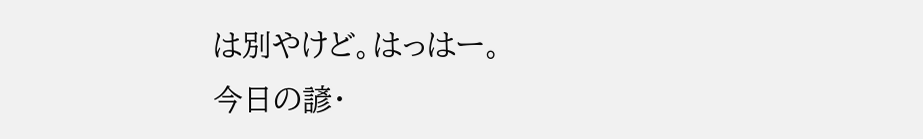は別やけど。はっはー。
今日の諺・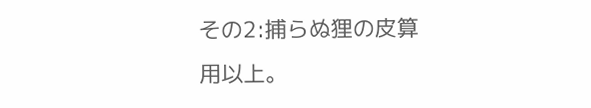その2:捕らぬ狸の皮算用以上。